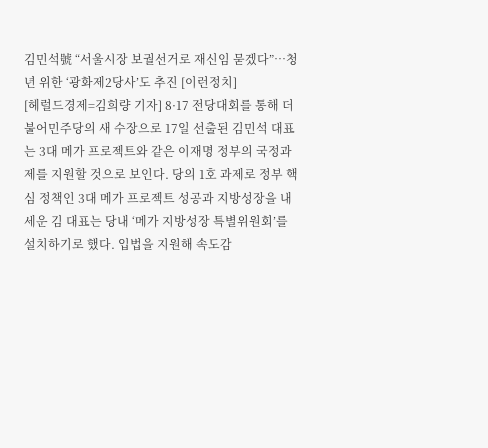김민석號 “서울시장 보궐선거로 재신임 묻겠다”…청년 위한 ‘광화제2당사’도 추진 [이런정치]
[헤럴드경제=김희량 기자] 8·17 전당대회를 통해 더불어민주당의 새 수장으로 17일 선출된 김민석 대표는 3대 메가 프로젝트와 같은 이재명 정부의 국정과제를 지원할 것으로 보인다. 당의 1호 과제로 정부 핵심 정책인 3대 메가 프로젝트 성공과 지방성장을 내세운 김 대표는 당내 ‘메가 지방성장 특별위원회’를 설치하기로 했다. 입법을 지원해 속도감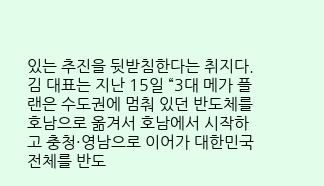있는 추진을 뒷받침한다는 취지다. 김 대표는 지난 15일 “3대 메가 플랜은 수도권에 멈춰 있던 반도체를 호남으로 옮겨서 호남에서 시작하고 충청·영남으로 이어가 대한민국 전체를 반도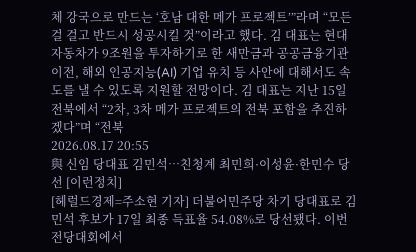체 강국으로 만드는 ‘호남 대한 메가 프로젝트’”라며 “모든 걸 걸고 반드시 성공시킬 것”이라고 했다. 김 대표는 현대자동차가 9조원을 투자하기로 한 새만금과 공공금융기관 이전, 해외 인공지능(AI) 기업 유치 등 사안에 대해서도 속도를 낼 수 있도록 지원할 전망이다. 김 대표는 지난 15일 전북에서 “2차, 3차 메가 프로젝트의 전북 포함을 추진하겠다”며 “전북
2026.08.17 20:55
與 신임 당대표 김민석…친청계 최민희·이성윤·한민수 당선 [이런정치]
[헤럴드경제=주소현 기자] 더불어민주당 차기 당대표로 김민석 후보가 17일 최종 득표율 54.08%로 당선됐다. 이번 전당대회에서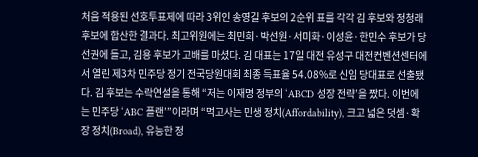처음 적용된 선호투표제에 따라 3위인 송영길 후보의 2순위 표를 각각 김 후보와 정청래 후보에 합산한 결과다. 최고위원에는 최민희·박선원·서미화·이성윤·한민수 후보가 당선권에 들고, 김용 후보가 고배를 마셨다. 김 대표는 17일 대전 유성구 대전컨벤션센터에서 열린 제3차 민주당 정기 전국당원대회 최종 득표율 54.08%로 신임 당대표로 선출됐다. 김 후보는 수락연설을 통해 “저는 이재명 정부의 ‘ABCD 성장 전략’을 짰다. 이번에는 민주당 ‘ABC 플랜’”이라며 “먹고사는 민생 정치(Affordability), 크고 넓은 덧셈·확장 정치(Broad), 유능한 정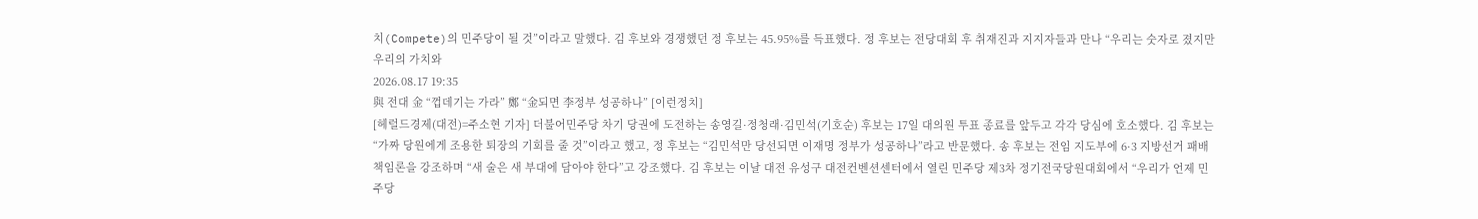치(Compete)의 민주당이 될 것”이라고 말했다. 김 후보와 경쟁했던 정 후보는 45.95%를 득표했다. 정 후보는 전당대회 후 취재진과 지지자들과 만나 “우리는 숫자로 졌지만 우리의 가치와
2026.08.17 19:35
與 전대 金 “껍데기는 가라” 鄭 “金되면 李정부 성공하나” [이런정치]
[헤럴드경제(대전)=주소현 기자] 더불어민주당 차기 당권에 도전하는 송영길·정청래·김민석(기호순) 후보는 17일 대의원 투표 종료를 앞두고 각각 당심에 호소했다. 김 후보는 “가짜 당원에게 조용한 퇴장의 기회를 줄 것”이라고 했고, 정 후보는 “김민석만 당선되면 이재명 정부가 성공하나”라고 반문했다. 송 후보는 전임 지도부에 6·3 지방선거 패배 책임론을 강조하며 “새 술은 새 부대에 담아야 한다”고 강조했다. 김 후보는 이날 대전 유성구 대전컨벤션센터에서 열린 민주당 제3차 정기전국당원대회에서 “우리가 언제 민주당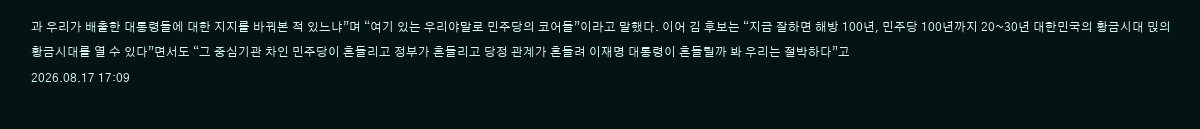과 우리가 배출한 대통령들에 대한 지지를 바꿔본 적 있느냐”며 “여기 있는 우리야말로 민주당의 코어들”이라고 말했다. 이어 김 후보는 “지금 잘하면 해방 100년, 민주당 100년까지 20~30년 대한민국의 황금시대 믽의 황금시대를 열 수 있다”면서도 “그 중심기관 차인 민주당이 흔들리고 정부가 흔들리고 당정 관계가 흔들려 이재명 대통령이 흔들릴까 봐 우리는 절박하다”고
2026.08.17 17:09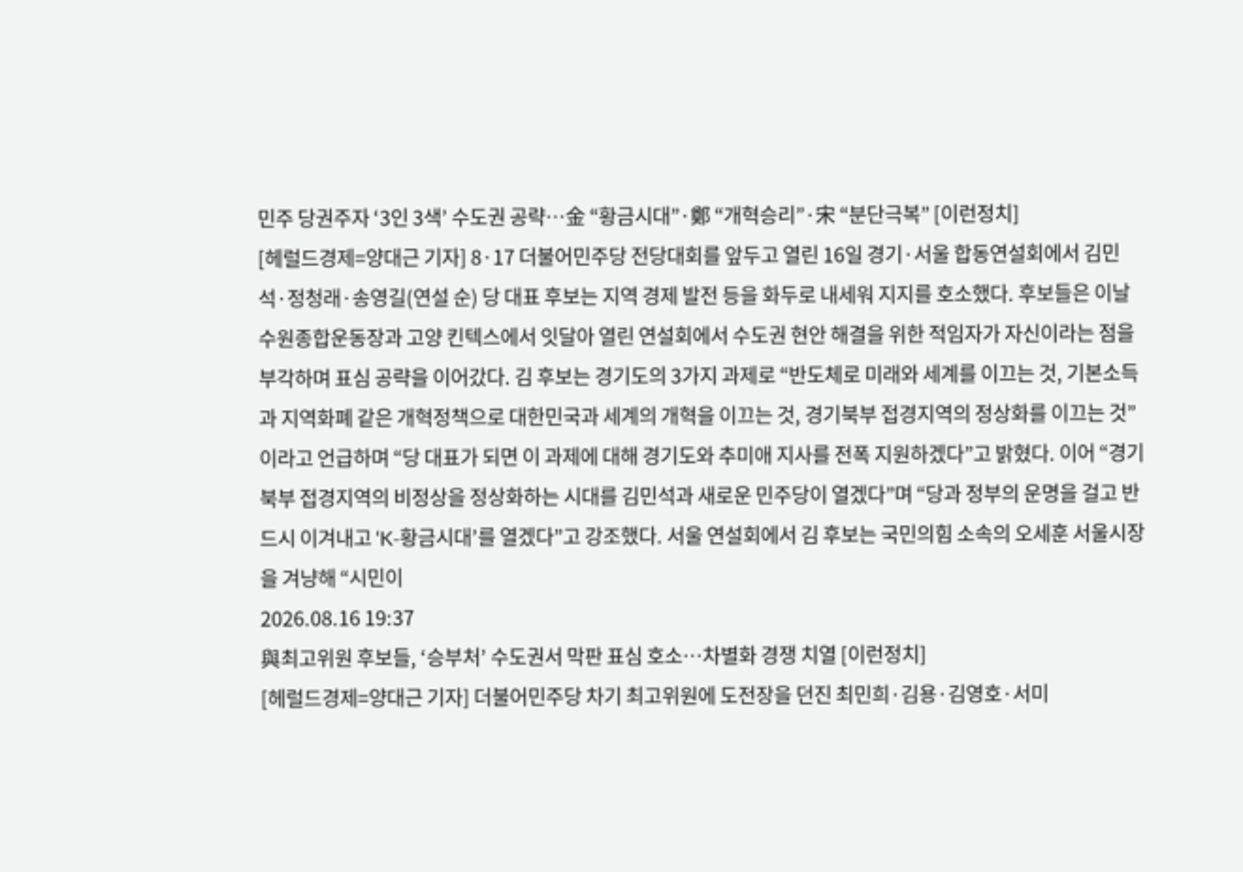민주 당권주자 ‘3인 3색’ 수도권 공략…金 “황금시대”·鄭 “개혁승리”·宋 “분단극복” [이런정치]
[헤럴드경제=양대근 기자] 8·17 더불어민주당 전당대회를 앞두고 열린 16일 경기·서울 합동연설회에서 김민석·정청래·송영길(연설 순) 당 대표 후보는 지역 경제 발전 등을 화두로 내세워 지지를 호소했다. 후보들은 이날 수원종합운동장과 고양 킨텍스에서 잇달아 열린 연설회에서 수도권 현안 해결을 위한 적임자가 자신이라는 점을 부각하며 표심 공략을 이어갔다. 김 후보는 경기도의 3가지 과제로 “반도체로 미래와 세계를 이끄는 것, 기본소득과 지역화폐 같은 개혁정책으로 대한민국과 세계의 개혁을 이끄는 것, 경기북부 접경지역의 정상화를 이끄는 것”이라고 언급하며 “당 대표가 되면 이 과제에 대해 경기도와 추미애 지사를 전폭 지원하겠다”고 밝혔다. 이어 “경기북부 접경지역의 비정상을 정상화하는 시대를 김민석과 새로운 민주당이 열겠다”며 “당과 정부의 운명을 걸고 반드시 이겨내고 ‘K-황금시대’를 열겠다”고 강조했다. 서울 연설회에서 김 후보는 국민의힘 소속의 오세훈 서울시장을 겨냥해 “시민이
2026.08.16 19:37
與최고위원 후보들, ‘승부처’ 수도권서 막판 표심 호소…차별화 경쟁 치열 [이런정치]
[헤럴드경제=양대근 기자] 더불어민주당 차기 최고위원에 도전장을 던진 최민희·김용·김영호·서미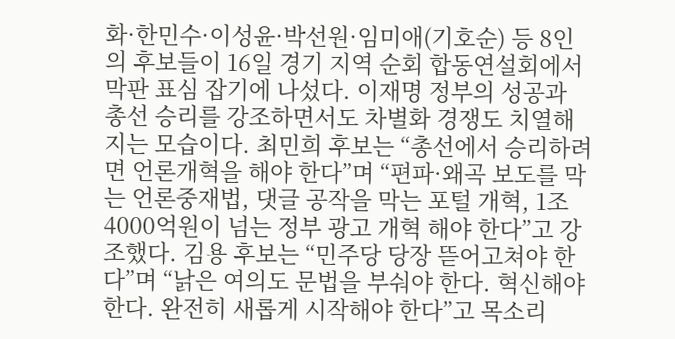화·한민수·이성윤·박선원·임미애(기호순) 등 8인의 후보들이 16일 경기 지역 순회 합동연설회에서 막판 표심 잡기에 나섰다. 이재명 정부의 성공과 총선 승리를 강조하면서도 차별화 경쟁도 치열해지는 모습이다. 최민희 후보는 “총선에서 승리하려면 언론개혁을 해야 한다”며 “편파·왜곡 보도를 막는 언론중재법, 댓글 공작을 막는 포털 개혁, 1조4000억원이 넘는 정부 광고 개혁 해야 한다”고 강조했다. 김용 후보는 “민주당 당장 뜯어고쳐야 한다”며 “낡은 여의도 문법을 부숴야 한다. 혁신해야 한다. 완전히 새롭게 시작해야 한다”고 목소리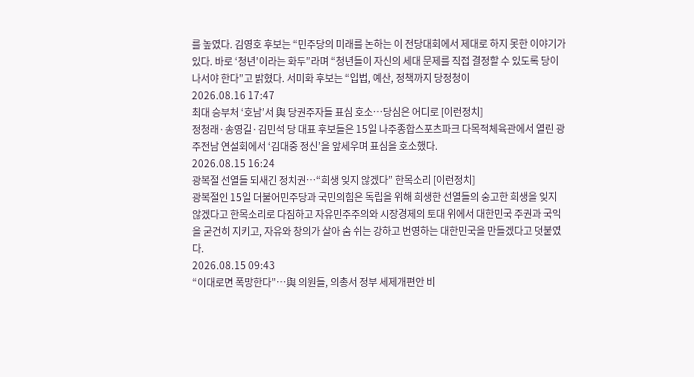를 높였다. 김영호 후보는 “민주당의 미래를 논하는 이 전당대회에서 제대로 하지 못한 이야기가 있다. 바로 ‘청년’이라는 화두”라며 “청년들이 자신의 세대 문제를 직접 결정할 수 있도록 당이 나서야 한다”고 밝혔다. 서미화 후보는 “입법, 예산, 정책까지 당정청이
2026.08.16 17:47
최대 승부처 ‘호남’서 與 당권주자들 표심 호소…당심은 어디로 [이런정치]
정청래·송영길·김민석 당 대표 후보들은 15일 나주종합스포츠파크 다목적체육관에서 열린 광주전남 연설회에서 ‘김대중 정신’을 앞세우며 표심을 호소했다.
2026.08.15 16:24
광복절 선열들 되새긴 정치권…“희생 잊지 않겠다” 한목소리 [이런정치]
광복절인 15일 더불어민주당과 국민의힘은 독립을 위해 희생한 선열들의 숭고한 희생을 잊지 않겠다고 한목소리로 다짐하고 자유민주주의와 시장경제의 토대 위에서 대한민국 주권과 국익을 굳건히 지키고, 자유와 창의가 살아 숨 쉬는 강하고 번영하는 대한민국을 만들겠다고 덧붙였다.
2026.08.15 09:43
“이대로면 폭망한다”…與 의원들, 의총서 정부 세제개편안 비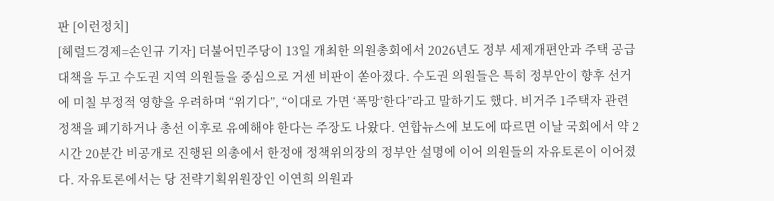판 [이런정치]
[헤럴드경제=손인규 기자] 더불어민주당이 13일 개최한 의원총회에서 2026년도 정부 세제개편안과 주택 공급 대책을 두고 수도권 지역 의원들을 중심으로 거센 비판이 쏟아졌다. 수도권 의원들은 특히 정부안이 향후 선거에 미칠 부정적 영향을 우려하며 “위기다”, “이대로 가면 ‘폭망’한다”라고 말하기도 했다. 비거주 1주택자 관련 정책을 폐기하거나 총선 이후로 유예해야 한다는 주장도 나왔다. 연합뉴스에 보도에 따르면 이날 국회에서 약 2시간 20분간 비공개로 진행된 의총에서 한정애 정책위의장의 정부안 설명에 이어 의원들의 자유토론이 이어졌다. 자유토론에서는 당 전략기획위원장인 이연희 의원과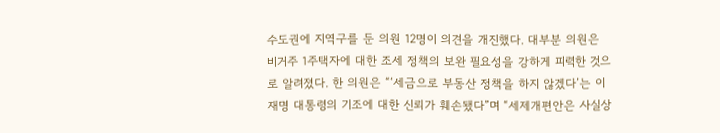수도권에 지역구를 둔 의원 12명이 의견을 개진했다. 대부분 의원은 비거주 1주택자에 대한 조세 정책의 보완 필요성을 강하게 피력한 것으로 알려졌다. 한 의원은 “‘세금으로 부동산 정책을 하지 않겠다’는 이재명 대통령의 기조에 대한 신뢰가 훼손됐다”며 “세제개편안은 사실상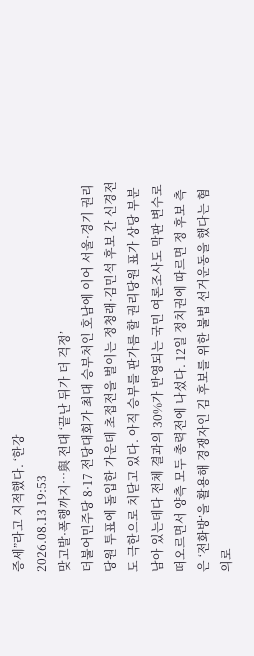증세”라고 지적했다. ‘한강
2026.08.13 19:53
맞고발·폭행까지…與 전대 ‘끝난 뒤가 더 걱정’
더불어민주당 8·17 전당대회가 최대 승부처인 호남에 이어 서울·경기 권리당원 투표에 돌입한 가운데 초접전을 벌이는 정청래·김민석 후보 간 신경전도 극한으로 치닫고 있다. 아직 승부를 판가름 할 권리당원 표가 상당 부분 남아 있는데다 전체 결과의 30%가 반영되는 국민 여론조사도 막판 변수로 떠오르면서 양측 모두 총력전에 나섰다. 12일 정치권에 따르면 정 후보 측은 ‘전화방’을 활용해 경쟁자인 김 후보를 위한 불법 선거운동을 했다는 혐의로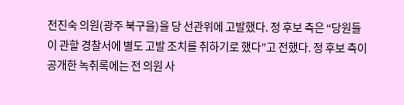전진숙 의원(광주 북구을)을 당 선관위에 고발했다. 정 후보 측은 “당원들이 관할 경찰서에 별도 고발 조치를 취하기로 했다”고 전했다. 정 후보 측이 공개한 녹취록에는 전 의원 사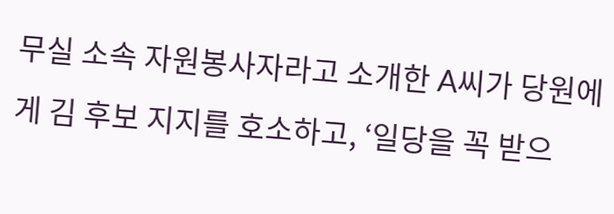무실 소속 자원봉사자라고 소개한 A씨가 당원에게 김 후보 지지를 호소하고, ‘일당을 꼭 받으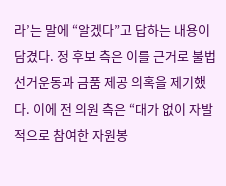라’는 말에 “알겠다”고 답하는 내용이 담겼다. 정 후보 측은 이를 근거로 불법 선거운동과 금품 제공 의혹을 제기했다. 이에 전 의원 측은 “대가 없이 자발적으로 참여한 자원봉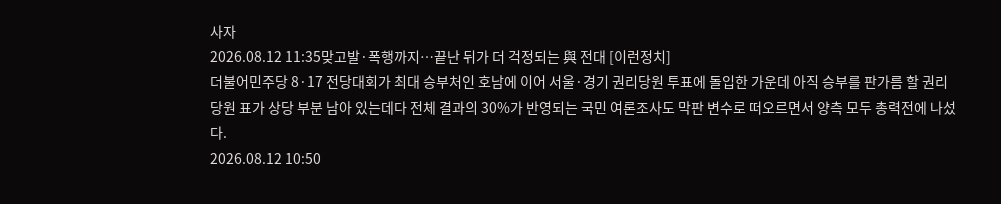사자
2026.08.12 11:35맞고발·폭행까지…끝난 뒤가 더 걱정되는 與 전대 [이런정치]
더불어민주당 8·17 전당대회가 최대 승부처인 호남에 이어 서울·경기 권리당원 투표에 돌입한 가운데 아직 승부를 판가름 할 권리당원 표가 상당 부분 남아 있는데다 전체 결과의 30%가 반영되는 국민 여론조사도 막판 변수로 떠오르면서 양측 모두 총력전에 나섰다.
2026.08.12 10:50